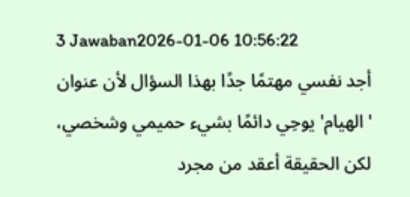3 Jawaban2026-01-06 10:56:22
أجد نفسي مهتمًا جدًا بهذا السؤال لأن عنوان 'الهيام' يوحِي دائمًا بشيء حميمي وشخصي، لكن الحقيقة أعقد من مجرد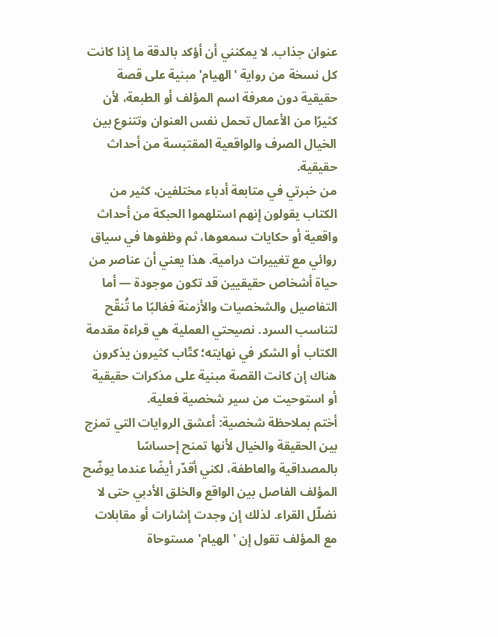عنوان جذاب. لا يمكنني أن أؤكد بالدقة ما إذا كانت كل نسخة من رواية 'الهيام' مبنية على قصة حقيقية دون معرفة اسم المؤلف أو الطبعة، لأن كثيرًا من الأعمال تحمل نفس العنوان وتتنوع بين الخيال الصرف والواقعية المقتبسة من أحداث حقيقية.
من خبرتي في متابعة أدباء مختلفين، كثير من الكتاب يقولون إنهم استلهموا الحبكة من أحداث واقعية أو حكايات سمعوها، ثم وظفوها في سياق روائي مع تغييرات درامية. هذا يعني أن عناصر من حياة أشخاص حقيقيين قد تكون موجودة — أما التفاصيل والشخصيات والأزمنة فغالبًا ما تُنقّح لتناسب السرد. نصيحتي العملية هي قراءة مقدمة الكتاب أو الشكر في نهايته؛ كتّاب كثيرون يذكرون هناك إن كانت القصة مبنية على مذكرات حقيقية أو استوحيت من سير شخصية فعلية.
أختم بملاحظة شخصية: أعشق الروايات التي تمزج بين الحقيقة والخيال لأنها تمنح إحساسًا بالمصداقية والعاطفة، لكني أقدّر أيضًا عندما يوضّح المؤلف الفاصل بين الواقع والخلق الأدبي حتى لا نضلّل القراء. لذلك إن وجدت إشارات أو مقابلات مع المؤلف تقول إن 'الهيام' مستوحاة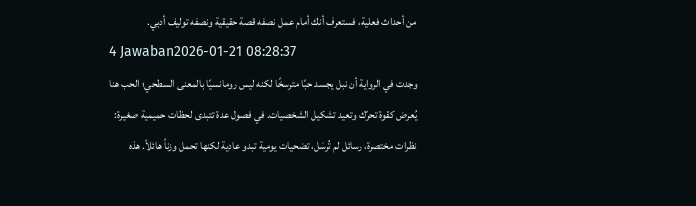من أحداث فعلية، فستعرف أنك أمام عمل نصفه قصة حقيقية ونصفه توليف أدبي.
4 Jawaban2026-01-21 08:28:37
وجدت في الرواية أن نبل يجسد حبًا مترسخًا لكنه ليس رومانسيًا بالمعنى السطحي؛ الحب هنا يُعرض كقوة تحرّك وتعيد تشكيل الشخصيات. في فصول عدة تتبدى لحظات حميمية صغيرة: نظرات مختصرة، رسائل لم تُرسَل، تضحيات يومية تبدو عادية لكنها تحمل وزناً هائلاً. هذه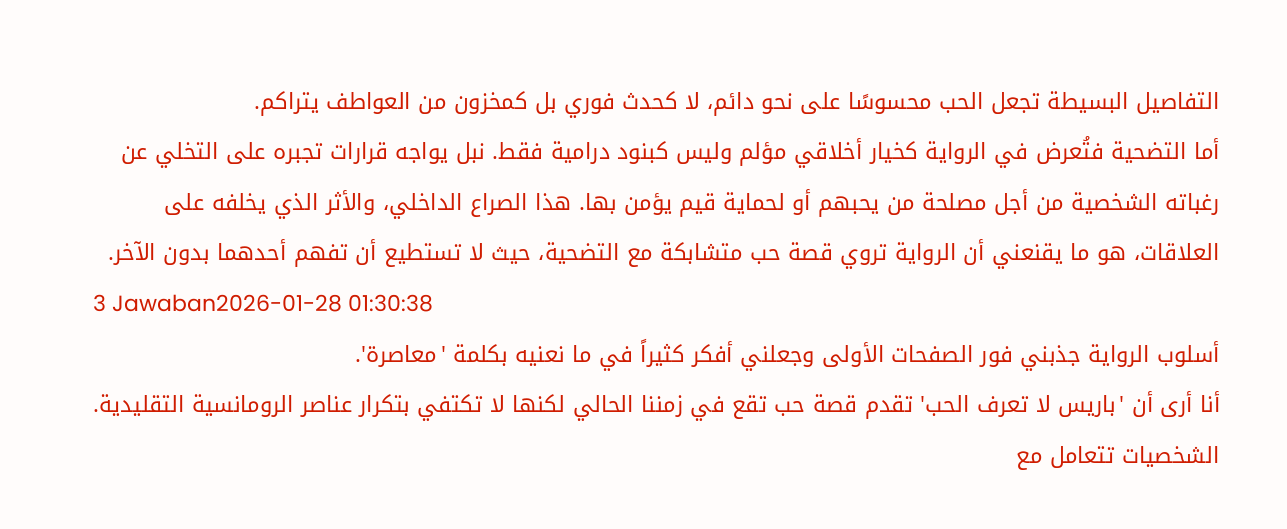التفاصيل البسيطة تجعل الحب محسوسًا على نحو دائم، لا كحدث فوري بل كمخزون من العواطف يتراكم.
أما التضحية فتُعرض في الرواية كخيار أخلاقي مؤلم وليس كبنود درامية فقط. نبل يواجه قرارات تجبره على التخلي عن رغباته الشخصية من أجل مصلحة من يحبهم أو لحماية قيم يؤمن بها. هذا الصراع الداخلي، والأثر الذي يخلفه على العلاقات، هو ما يقنعني أن الرواية تروي قصة حب متشابكة مع التضحية، حيث لا تستطيع أن تفهم أحدهما بدون الآخر.
3 Jawaban2026-01-28 01:30:38
أسلوب الرواية جذبني فور الصفحات الأولى وجعلني أفكر كثيراً في ما نعنيه بكلمة 'معاصرة'.
أنا أرى أن 'باريس لا تعرف الحب' تقدم قصة حب تقع في زمننا الحالي لكنها لا تكتفي بتكرار عناصر الرومانسية التقليدية. الشخصيات تتعامل مع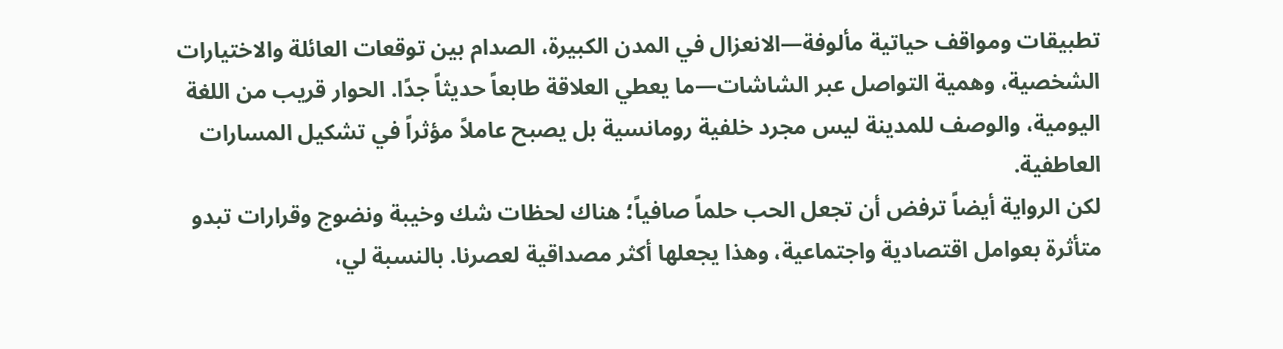تطبيقات ومواقف حياتية مألوفة—الانعزال في المدن الكبيرة، الصدام بين توقعات العائلة والاختيارات الشخصية، وهمية التواصل عبر الشاشات—ما يعطي العلاقة طابعاً حديثاً جدًا. الحوار قريب من اللغة اليومية، والوصف للمدينة ليس مجرد خلفية رومانسية بل يصبح عاملاً مؤثراً في تشكيل المسارات العاطفية.
لكن الرواية أيضاً ترفض أن تجعل الحب حلماً صافياً؛ هناك لحظات شك وخيبة ونضوج وقرارات تبدو متأثرة بعوامل اقتصادية واجتماعية، وهذا يجعلها أكثر مصداقية لعصرنا. بالنسبة لي،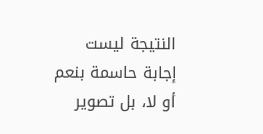النتيجة ليست إجابة حاسمة بنعم أو لا، بل تصوير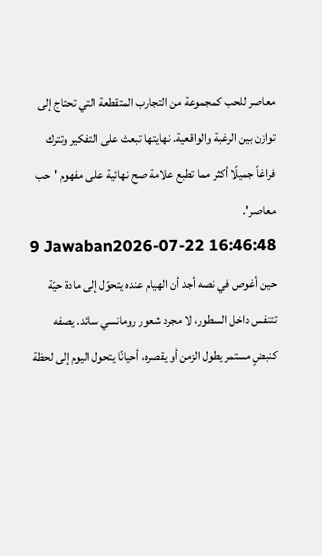معاصر للحب كمجموعة من التجارب المتقطعة التي تحتاج إلى توازن بين الرغبة والواقعية. نهايتها تبعث على التفكير وتترك فراغاً جميلًا أكثر مما تطبع علامة صح نهائية على مفهوم 'حب معاصر'.
9 Jawaban2026-07-22 16:46:48
حين أغوص في نصه أجد أن الهيام عنده يتحوّل إلى مادة حيّة تتنفس داخل السطور، لا مجرد شعور رومانسي سائد. يصفه كنبضٍ مستمر يطول الزمن أو يقصره، أحيانًا يتحول اليوم إلى لحظة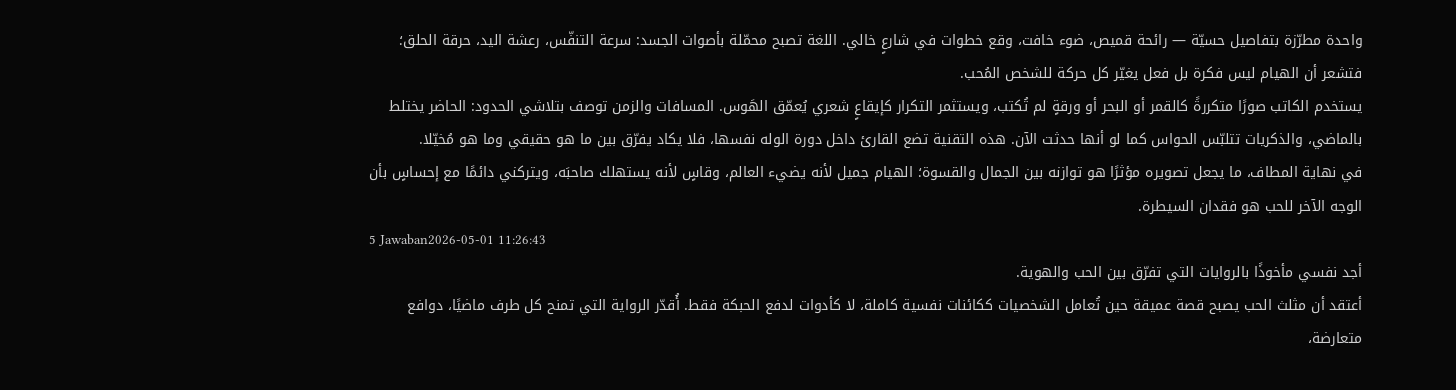واحدة مطرّزة بتفاصيل حسيّة — رائحة قميص، ضوء خافت، وقع خطوات في شارعٍ خالي. اللغة تصبح محمّلة بأصوات الجسد: سرعة التنفّس، رعشة اليد، حرقة الحلق؛ فتشعر أن الهيام ليس فكرة بل فعل يغيّر كل حركة للشخص المُحب.
يستخدم الكاتب صورًا متكررةً كالقمر أو البحر أو ورقةٍ لم تُكتب، ويستثمر التكرار كإيقاعٍ شعري يُعمّق الهَوس. المسافات والزمن توصف بتلاشي الحدود: الحاضر يختلط بالماضي، والذكريات تتلبّس الحواس كما لو أنها حدثت الآن. هذه التقنية تضع القارئ داخل دورة الوله نفسها، فلا يكاد يفرّق بين ما هو حقيقي وما هو مُخيّلا.
في نهاية المطاف، ما يجعل تصويره مؤثرًا هو توازنه بين الجمال والقسوة؛ الهيام جميل لأنه يضيء العالم، وقاسٍ لأنه يستهلك صاحبَه، ويتركني دائمًا مع إحساسٍ بأن الوجه الآخر للحب هو فقدان السيطرة.
5 Jawaban2026-05-01 11:26:43
أجد نفسي مأخوذًا بالروايات التي تفرّق بين الحب والهوية.
أعتقد أن مثلث الحب يصبح قصة عميقة حين تُعامل الشخصيات ككائنات نفسية كاملة، لا كأدوات لدفع الحبكة فقط. أُقدّر الرواية التي تمنح كل طرف ماضيًا، دوافع متعارضة،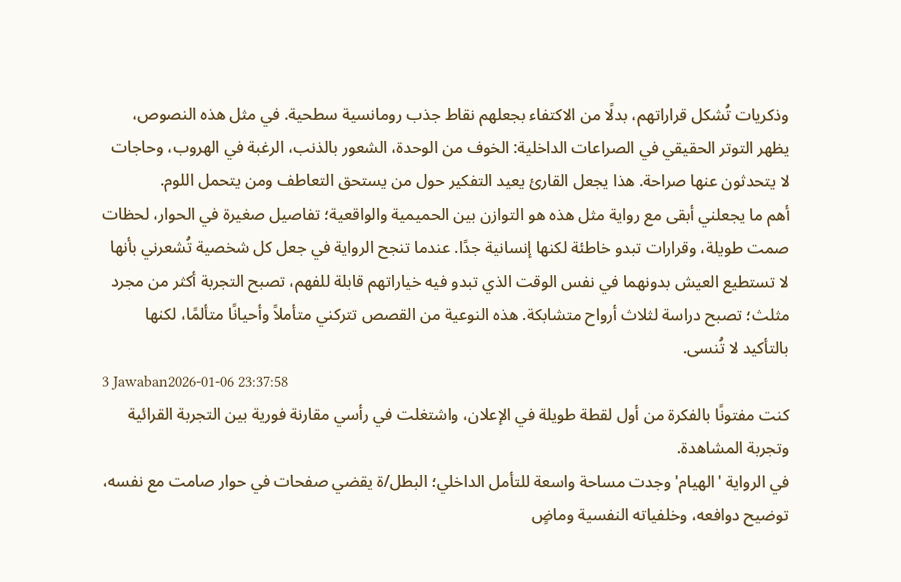وذكريات تُشكل قراراتهم، بدلًا من الاكتفاء بجعلهم نقاط جذب رومانسية سطحية. في مثل هذه النصوص، يظهر التوتر الحقيقي في الصراعات الداخلية: الخوف من الوحدة، الشعور بالذنب، الرغبة في الهروب، وحاجات لا يتحدثون عنها صراحة. هذا يجعل القارئ يعيد التفكير حول من يستحق التعاطف ومن يتحمل اللوم.
أهم ما يجعلني أبقى مع رواية مثل هذه هو التوازن بين الحميمية والواقعية؛ تفاصيل صغيرة في الحوار، لحظات صمت طويلة، وقرارات تبدو خاطئة لكنها إنسانية جدًا. عندما تنجح الرواية في جعل كل شخصية تُشعرني بأنها لا تستطيع العيش بدونهما في نفس الوقت الذي تبدو فيه خياراتهم قابلة للفهم، تصبح التجربة أكثر من مجرد مثلث؛ تصبح دراسة لثلاث أرواح متشابكة. هذه النوعية من القصص تتركني متأملاً وأحيانًا متألمًا، لكنها بالتأكيد لا تُنسى.
3 Jawaban2026-01-06 23:37:58
كنت مفتونًا بالفكرة من أول لقطة طويلة في الإعلان، واشتغلت في رأسي مقارنة فورية بين التجربة القرائية وتجربة المشاهدة.
في الرواية 'الهيام' وجدت مساحة واسعة للتأمل الداخلي؛ البطل/ة يقضي صفحات في حوار صامت مع نفسه، توضيح دوافعه، وخلفياته النفسية وماضٍ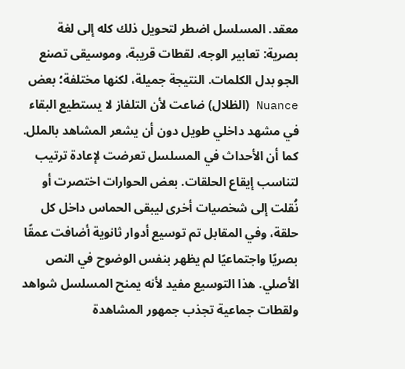معقد. المسلسل اضطر لتحويل ذلك كله إلى لغة بصرية: تعابير الوجه، لقطات قريبة، وموسيقى تصنع الجو بدل الكلمات. النتيجة جميلة، لكنها مختلفة؛ بعض Nuance (الظلال) ضاعت لأن التلفاز لا يستطيع البقاء في مشهد داخلي طويل دون أن يشعر المشاهد بالملل.
كما أن الأحداث في المسلسل تعرضت لإعادة ترتيب لتناسب إيقاع الحلقات. بعض الحوارات اختصرت أو نُقلت إلى شخصيات أخرى ليبقى الحماس داخل كل حلقة، وفي المقابل تم توسيع أدوار ثانوية أضافت عمقًا بصريًا واجتماعيًا لم يظهر بنفس الوضوح في النص الأصلي. هذا التوسيع مفيد لأنه يمنح المسلسل شواهد ولقطات جماعية تجذب جمهور المشاهدة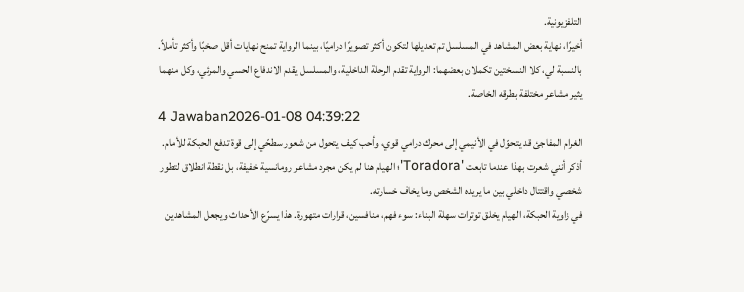التلفزيونية.
أخيرًا، نهاية بعض المشاهد في المسلسل تم تعديلها لتكون أكثر تصويرًا دراميًا، بينما الرواية تمنح نهايات أقل صخبًا وأكثر تأملاً. بالنسبة لي، كلا النسختين تكملان بعضهما: الرواية تقدم الرحلة الداخلية، والمسلسل يقدم الاندفاع الحسي والمرئي، وكل منهما يثير مشاعر مختلفة بطرقه الخاصة.
4 Jawaban2026-01-08 04:39:22
الغرام المفاجئ قد يتحوّل في الأنيمي إلى محرك درامي قوي، وأحب كيف يتحول من شعور سطحّي إلى قوة تدفع الحبكة للأمام. أذكر أنني شعرت بهذا عندما تابعت 'Toradora'؛ الهيام هنا لم يكن مجرد مشاعر رومانسية خفيفة، بل نقطة انطلاق لتطور شخصي واقتتال داخلي بين ما يريده الشخص وما يخاف خسارته.
في زاوية الحبكة، الهيام يخلق توترات سهلة البناء: سوء فهم، منافسين، قرارات متهورة. هذا يسرّع الأحداث ويجعل المشاهدين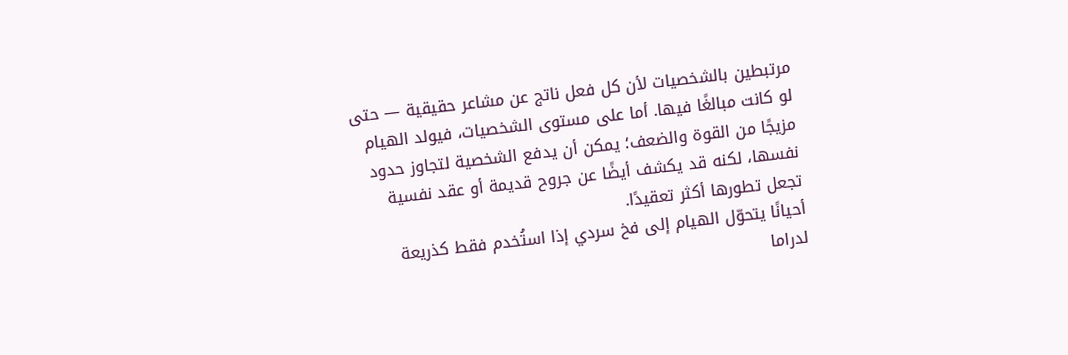مرتبطين بالشخصيات لأن كل فعل ناتج عن مشاعر حقيقية — حتى لو كانت مبالغًا فيها. أما على مستوى الشخصيات، فيولد الهيام مزيجًا من القوة والضعف؛ يمكن أن يدفع الشخصية لتجاوز حدود نفسها، لكنه قد يكشف أيضًا عن جروح قديمة أو عقد نفسية تجعل تطورها أكثر تعقيدًا.
أحيانًا يتحوّل الهيام إلى فخ سردي إذا استُخدم فقط كذريعة لدراما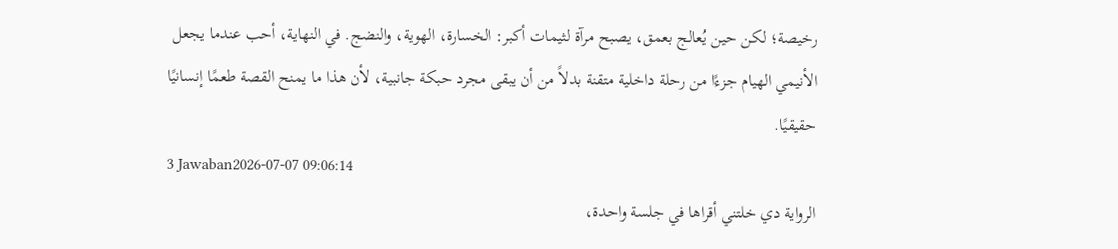رخيصة؛ لكن حين يُعالج بعمق، يصبح مرآة لثيمات أكبر: الخسارة، الهوية، والنضج. في النهاية، أحب عندما يجعل الأنيمي الهيام جزءًا من رحلة داخلية متقنة بدلاً من أن يبقى مجرد حبكة جانبية، لأن هذا ما يمنح القصة طعمًا إنسانيًا حقيقيًا.
3 Jawaban2026-07-07 09:06:14
الرواية دي خلتني أقراها في جلسة واحدة،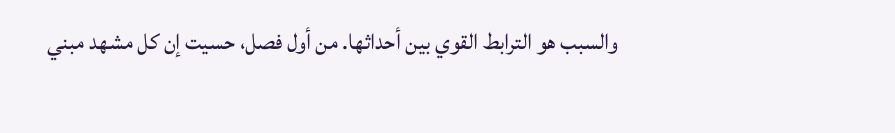والسبب هو الترابط القوي بين أحداثها. من أول فصل، حسيت إن كل مشهد مبني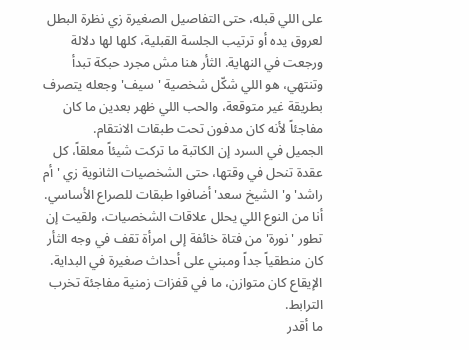على اللي قبله، حتى التفاصيل الصغيرة زي نظرة البطل لعروق يده أو ترتيب الجلسة القبلية، كلها لها دلالة ورجعت في النهاية. الثأر هنا مش مجرد حبكة تبدأ وتنتهي، هو اللي شكّل شخصية 'سيف' وجعله يتصرف بطريقة غير متوقعة، والحب اللي ظهر بعدين ما كان مفاجئاً لأنه كان مدفون تحت طبقات الانتقام.
الجميل في السرد إن الكاتبة ما تركت شيئاً معلقاً، كل عقدة تنحل في وقتها، حتى الشخصيات الثانوية زي 'أم راشد' و'الشيخ سعد' أضافوا طبقات للصراع الأساسي. أنا من النوع اللي يحلل علاقات الشخصيات، ولقيت إن تطور 'نورة' من فتاة خائفة إلى امرأة تقف في وجه الثأر كان منطقياً جداً ومبني على أحداث صغيرة في البداية. الإيقاع كان متوازن، ما في قفزات زمنية مفاجئة تخرب الترابط.
ما أقدر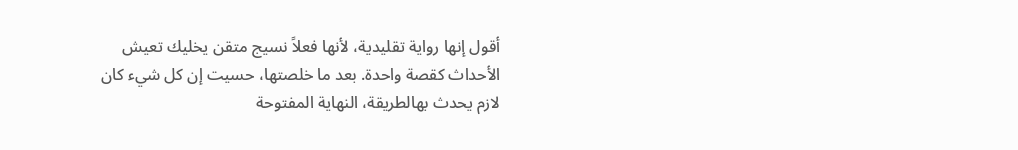أقول إنها رواية تقليدية، لأنها فعلاً نسيج متقن يخليك تعيش الأحداث كقصة واحدة. بعد ما خلصتها، حسيت إن كل شيء كان لازم يحدث بهالطريقة، النهاية المفتوحة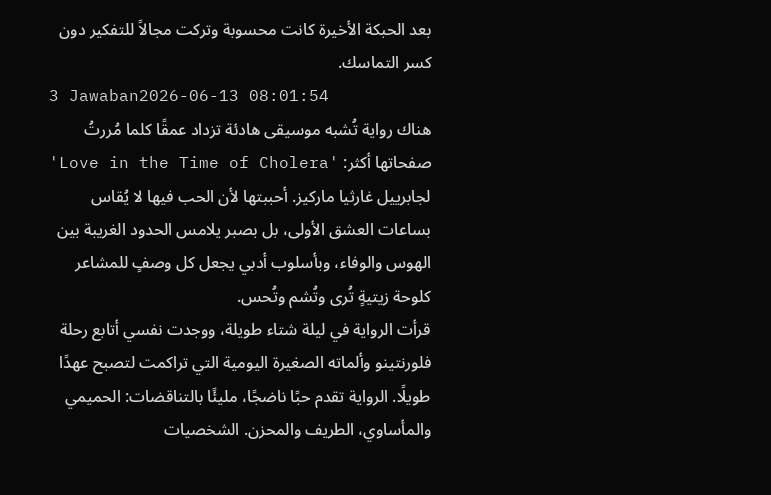بعد الحبكة الأخيرة كانت محسوبة وتركت مجالاً للتفكير دون كسر التماسك.
3 Jawaban2026-06-13 08:01:54
هناك رواية تُشبه موسيقى هادئة تزداد عمقًا كلما مُررتُ صفحاتها أكثر: 'Love in the Time of Cholera' لجابرييل غارثيا ماركيز. أحببتها لأن الحب فيها لا يُقاس بساعات العشق الأولى، بل بصبر يلامس الحدود الغريبة بين الهوس والوفاء، وبأسلوب أدبي يجعل كل وصفٍ للمشاعر كلوحة زيتيةٍ تُرى وتُشم وتُحس.
قرأت الرواية في ليلة شتاء طويلة، ووجدت نفسي أتابع رحلة فلورنتينو وألماته الصغيرة اليومية التي تراكمت لتصبح عهدًا طويلًا. الرواية تقدم حبًا ناضجًا، مليئًا بالتناقضات: الحميمي والمأساوي، الطريف والمحزن. الشخصيات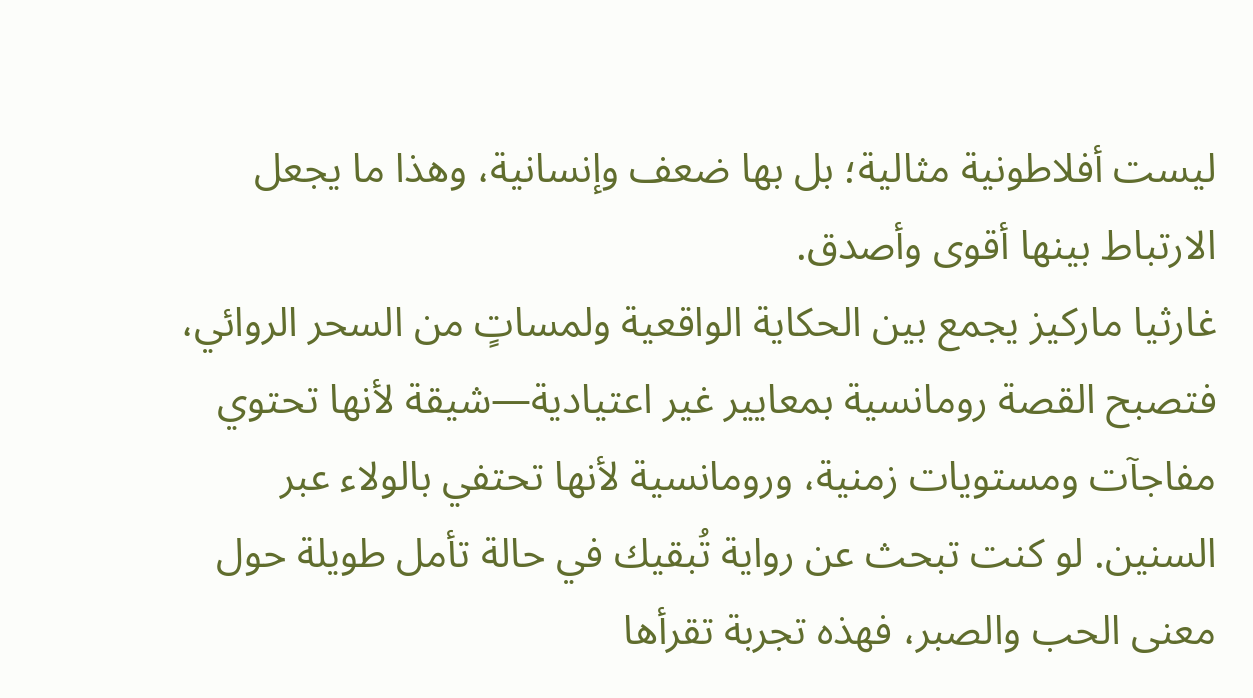ليست أفلاطونية مثالية؛ بل بها ضعف وإنسانية، وهذا ما يجعل الارتباط بينها أقوى وأصدق.
غارثيا ماركيز يجمع بين الحكاية الواقعية ولمساتٍ من السحر الروائي، فتصبح القصة رومانسية بمعايير غير اعتيادية—شيقة لأنها تحتوي مفاجآت ومستويات زمنية، ورومانسية لأنها تحتفي بالولاء عبر السنين. لو كنت تبحث عن رواية تُبقيك في حالة تأمل طويلة حول معنى الحب والصبر، فهذه تجربة تقرأها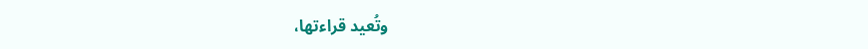وتُعيد قراءتها،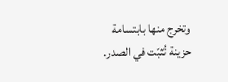وتخرج منها بابتسامة حزينة تُثبّت في الصدر.